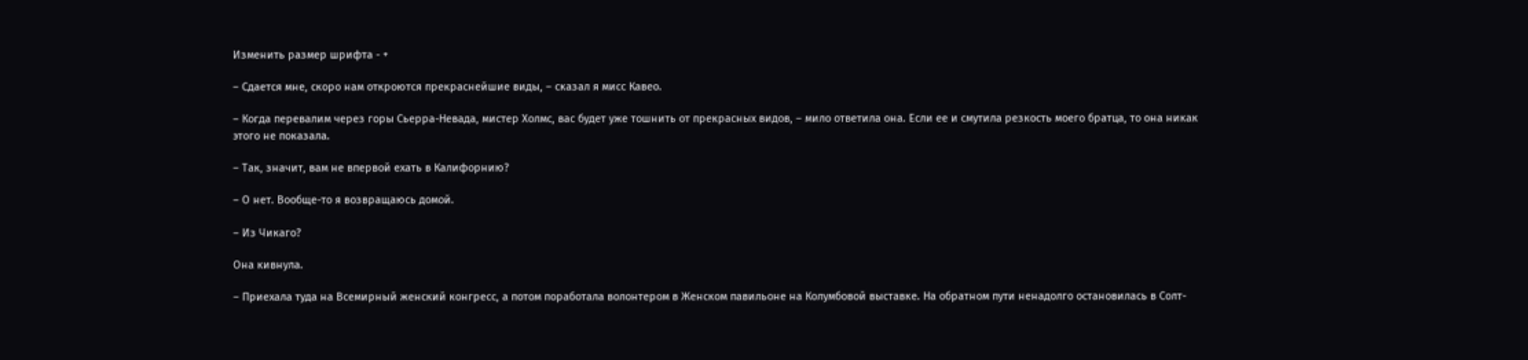Изменить размер шрифта - +

– Сдается мне, скоро нам откроются прекраснейшие виды, – сказал я мисс Кавео.

– Когда перевалим через горы Сьерра-Невада, мистер Холмс, вас будет уже тошнить от прекрасных видов, – мило ответила она. Если ее и смутила резкость моего братца, то она никак этого не показала.

– Так, значит, вам не впервой ехать в Калифорнию?

– О нет. Вообще-то я возвращаюсь домой.

– Из Чикаго?

Она кивнула.

– Приехала туда на Всемирный женский конгресс, а потом поработала волонтером в Женском павильоне на Колумбовой выставке. На обратном пути ненадолго остановилась в Солт-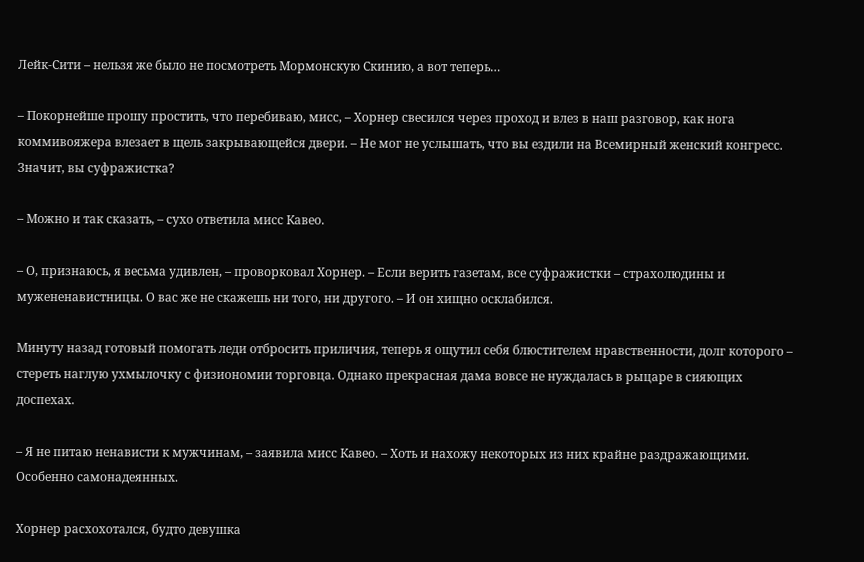Лейк-Сити – нельзя же было не посмотреть Мормонскую Скинию, а вот теперь…

– Покорнейше прошу простить, что перебиваю, мисс, – Хорнер свесился через проход и влез в наш разговор, как нога коммивояжера влезает в щель закрывающейся двери. – Не мог не услышать, что вы ездили на Всемирный женский конгресс. Значит, вы суфражистка?

– Можно и так сказать, – сухо ответила мисс Кавео.

– О, признаюсь, я весьма удивлен, – проворковал Хорнер. – Если верить газетам, все суфражистки – страхолюдины и мужененавистницы. О вас же не скажешь ни того, ни другого. – И он хищно осклабился.

Минуту назад готовый помогать леди отбросить приличия, теперь я ощутил себя блюстителем нравственности, долг которого – стереть наглую ухмылочку с физиономии торговца. Однако прекрасная дама вовсе не нуждалась в рыцаре в сияющих доспехах.

– Я не питаю ненависти к мужчинам, – заявила мисс Кавео. – Хоть и нахожу некоторых из них крайне раздражающими. Особенно самонадеянных.

Хорнер расхохотался, будто девушка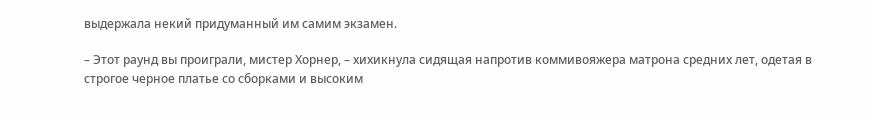выдержала некий придуманный им самим экзамен.

– Этот раунд вы проиграли, мистер Хорнер, – хихикнула сидящая напротив коммивояжера матрона средних лет, одетая в строгое черное платье со сборками и высоким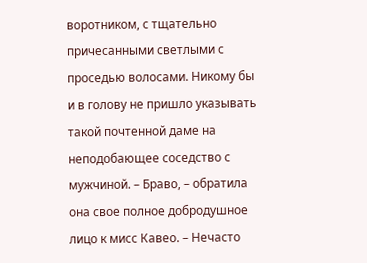воротником, с тщательно причесанными светлыми с проседью волосами. Никому бы и в голову не пришло указывать такой почтенной даме на неподобающее соседство с мужчиной. – Браво, – обратила она свое полное добродушное лицо к мисс Кавео. – Нечасто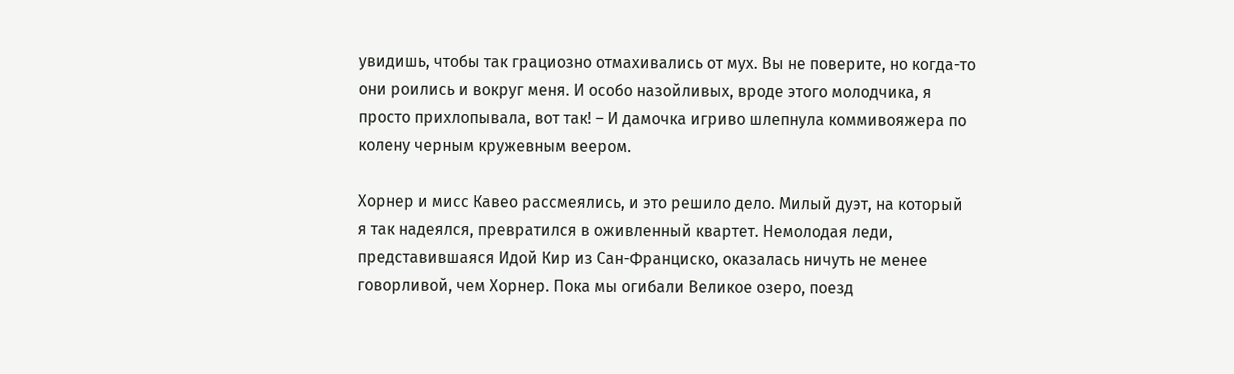увидишь, чтобы так грациозно отмахивались от мух. Вы не поверите, но когда-то они роились и вокруг меня. И особо назойливых, вроде этого молодчика, я просто прихлопывала, вот так! – И дамочка игриво шлепнула коммивояжера по колену черным кружевным веером.

Хорнер и мисс Кавео рассмеялись, и это решило дело. Милый дуэт, на который я так надеялся, превратился в оживленный квартет. Немолодая леди, представившаяся Идой Кир из Сан-Франциско, оказалась ничуть не менее говорливой, чем Хорнер. Пока мы огибали Великое озеро, поезд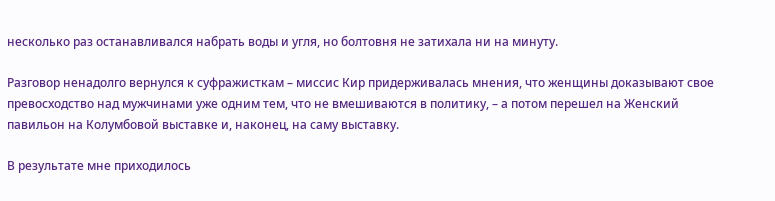несколько раз останавливался набрать воды и угля, но болтовня не затихала ни на минуту.

Разговор ненадолго вернулся к суфражисткам – миссис Кир придерживалась мнения, что женщины доказывают свое превосходство над мужчинами уже одним тем, что не вмешиваются в политику, – а потом перешел на Женский павильон на Колумбовой выставке и, наконец, на саму выставку.

В результате мне приходилось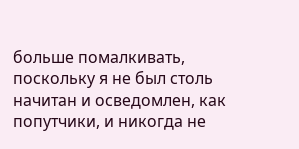больше помалкивать, поскольку я не был столь начитан и осведомлен, как попутчики, и никогда не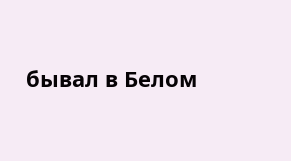бывал в Белом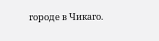городе в Чикаго.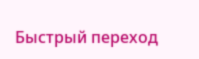Быстрый переход